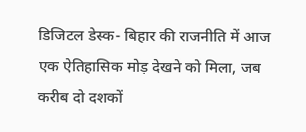डिजिटल डेस्क- बिहार की राजनीति में आज एक ऐतिहासिक मोड़ देखने को मिला, जब करीब दो दशकों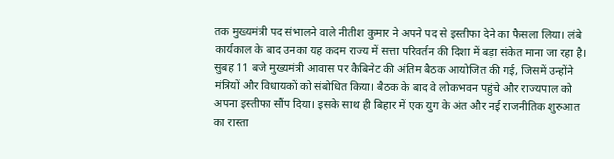तक मुख्यमंत्री पद संभालने वाले नीतीश कुमार ने अपने पद से इस्तीफा देने का फैसला लिया। लंबे कार्यकाल के बाद उनका यह कदम राज्य में सत्ता परिवर्तन की दिशा में बड़ा संकेत माना जा रहा है। सुबह 11 बजे मुख्यमंत्री आवास पर कैबिनेट की अंतिम बैठक आयोजित की गई, जिसमें उन्होंने मंत्रियों और विधायकों को संबोधित किया। बैठक के बाद वे लोकभवन पहुंचे और राज्यपाल को अपना इस्तीफा सौंप दिया। इसके साथ ही बिहार में एक युग के अंत और नई राजनीतिक शुरुआत का रास्ता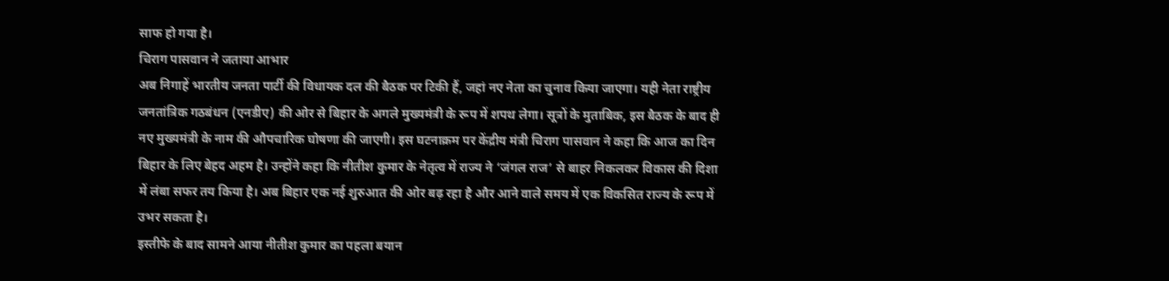साफ हो गया है।
चिराग पासवान ने जताया आभार
अब निगाहें भारतीय जनता पार्टी की विधायक दल की बैठक पर टिकी हैं, जहां नए नेता का चुनाव किया जाएगा। यही नेता राष्ट्रीय जनतांत्रिक गठबंधन (एनडीए) की ओर से बिहार के अगले मुख्यमंत्री के रूप में शपथ लेगा। सूत्रों के मुताबिक, इस बैठक के बाद ही नए मुख्यमंत्री के नाम की औपचारिक घोषणा की जाएगी। इस घटनाक्रम पर केंद्रीय मंत्री चिराग पासवान ने कहा कि आज का दिन बिहार के लिए बेहद अहम है। उन्होंने कहा कि नीतीश कुमार के नेतृत्व में राज्य ने ‘जंगल राज’ से बाहर निकलकर विकास की दिशा में लंबा सफर तय किया है। अब बिहार एक नई शुरुआत की ओर बढ़ रहा है और आने वाले समय में एक विकसित राज्य के रूप में उभर सकता है।
इस्तीफे के बाद सामने आया नीतीश कुमार का पहला बयान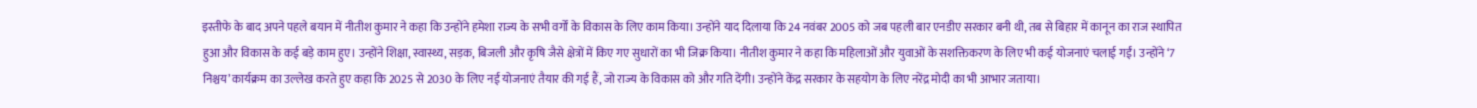इस्तीफे के बाद अपने पहले बयान में नीतीश कुमार ने कहा कि उन्होंने हमेशा राज्य के सभी वर्गों के विकास के लिए काम किया। उन्होंने याद दिलाया कि 24 नवंबर 2005 को जब पहली बार एनडीए सरकार बनी थी, तब से बिहार में कानून का राज स्थापित हुआ और विकास के कई बड़े काम हुए। उन्होंने शिक्षा, स्वास्थ्य, सड़क, बिजली और कृषि जैसे क्षेत्रों में किए गए सुधारों का भी जिक्र किया। नीतीश कुमार ने कहा कि महिलाओं और युवाओं के सशक्तिकरण के लिए भी कई योजनाएं चलाई गईं। उन्होंने ‘7 निश्चय’ कार्यक्रम का उल्लेख करते हुए कहा कि 2025 से 2030 के लिए नई योजनाएं तैयार की गई हैं, जो राज्य के विकास को और गति देंगी। उन्होंने केंद्र सरकार के सहयोग के लिए नरेंद्र मोदी का भी आभार जताया।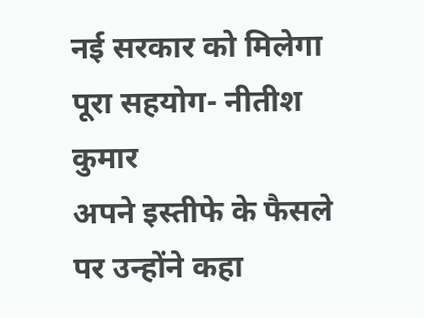नई सरकार को मिलेगा पूरा सहयोग- नीतीश कुमार
अपने इस्तीफे के फैसले पर उन्होंने कहा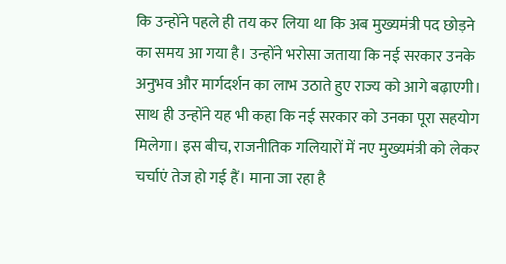कि उन्होंने पहले ही तय कर लिया था कि अब मुख्यमंत्री पद छोड़ने का समय आ गया है। उन्होंने भरोसा जताया कि नई सरकार उनके अनुभव और मार्गदर्शन का लाभ उठाते हुए राज्य को आगे बढ़ाएगी। साथ ही उन्होंने यह भी कहा कि नई सरकार को उनका पूरा सहयोग मिलेगा। इस बीच, राजनीतिक गलियारों में नए मुख्यमंत्री को लेकर चर्चाएं तेज हो गई हैं। माना जा रहा है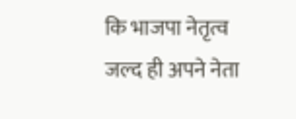कि भाजपा नेतृत्व जल्द ही अपने नेता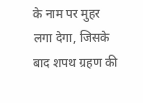के नाम पर मुहर लगा देगा, जिसके बाद शपथ ग्रहण की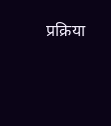प्रक्रिया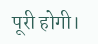पूरी होगी।